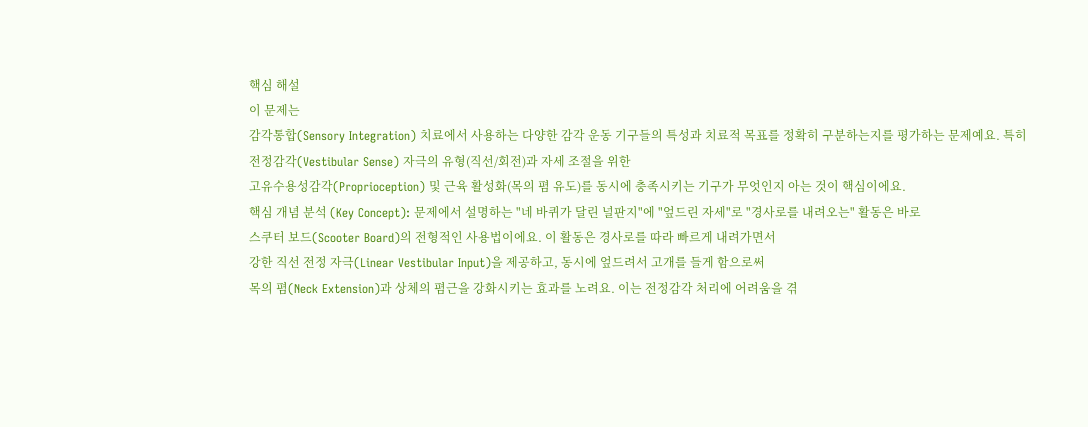핵심 해설
이 문제는
감각통합(Sensory Integration) 치료에서 사용하는 다양한 감각 운동 기구들의 특성과 치료적 목표를 정확히 구분하는지를 평가하는 문제예요. 특히
전정감각(Vestibular Sense) 자극의 유형(직선/회전)과 자세 조절을 위한
고유수용성감각(Proprioception) 및 근육 활성화(목의 폄 유도)를 동시에 충족시키는 기구가 무엇인지 아는 것이 핵심이에요.
핵심 개념 분석 (Key Concept): 문제에서 설명하는 "네 바퀴가 달린 널판지"에 "엎드린 자세"로 "경사로를 내려오는" 활동은 바로
스쿠터 보드(Scooter Board)의 전형적인 사용법이에요. 이 활동은 경사로를 따라 빠르게 내려가면서
강한 직선 전정 자극(Linear Vestibular Input)을 제공하고, 동시에 엎드려서 고개를 들게 함으로써
목의 폄(Neck Extension)과 상체의 폄근을 강화시키는 효과를 노려요. 이는 전정감각 처리에 어려움을 겪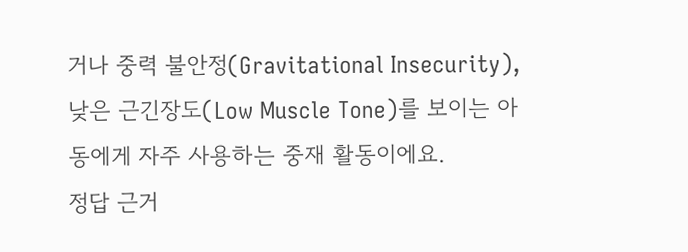거나 중력 불안정(Gravitational Insecurity), 낮은 근긴장도(Low Muscle Tone)를 보이는 아동에게 자주 사용하는 중재 활동이에요.
정답 근거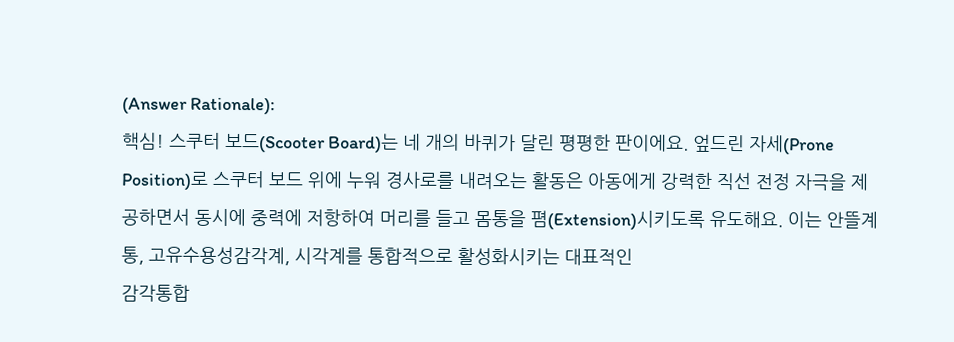(Answer Rationale):
핵심! 스쿠터 보드(Scooter Board)는 네 개의 바퀴가 달린 평평한 판이에요. 엎드린 자세(Prone Position)로 스쿠터 보드 위에 누워 경사로를 내려오는 활동은 아동에게 강력한 직선 전정 자극을 제공하면서 동시에 중력에 저항하여 머리를 들고 몸통을 폄(Extension)시키도록 유도해요. 이는 안뜰계통, 고유수용성감각계, 시각계를 통합적으로 활성화시키는 대표적인
감각통합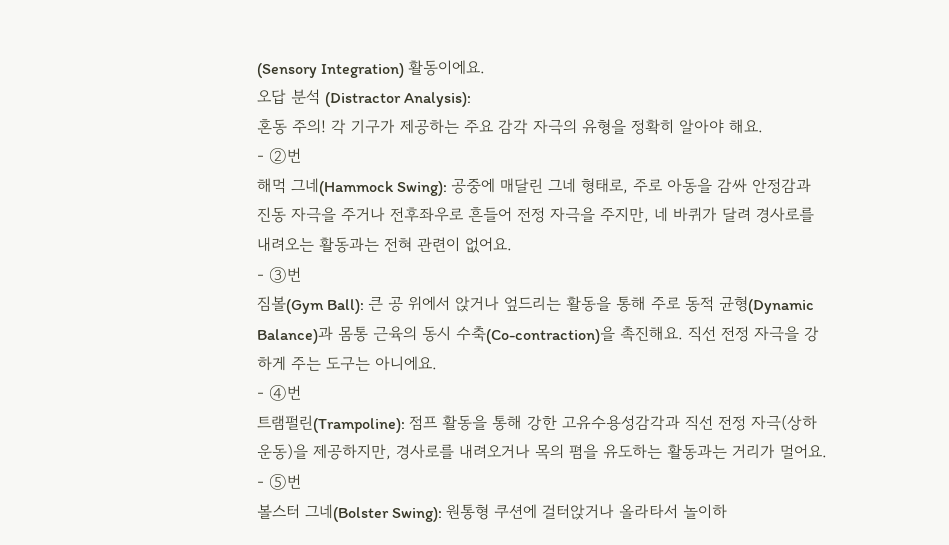(Sensory Integration) 활동이에요.
오답 분석 (Distractor Analysis):
혼동 주의! 각 기구가 제공하는 주요 감각 자극의 유형을 정확히 알아야 해요.
- ②번
해먹 그네(Hammock Swing): 공중에 매달린 그네 형태로, 주로 아동을 감싸 안정감과 진동 자극을 주거나 전후좌우로 흔들어 전정 자극을 주지만, 네 바퀴가 달려 경사로를 내려오는 활동과는 전혀 관련이 없어요.
- ③번
짐볼(Gym Ball): 큰 공 위에서 앉거나 엎드리는 활동을 통해 주로 동적 균형(Dynamic Balance)과 몸통 근육의 동시 수축(Co-contraction)을 촉진해요. 직선 전정 자극을 강하게 주는 도구는 아니에요.
- ④번
트램펄린(Trampoline): 점프 활동을 통해 강한 고유수용성감각과 직선 전정 자극(상하 운동)을 제공하지만, 경사로를 내려오거나 목의 폄을 유도하는 활동과는 거리가 멀어요.
- ⑤번
볼스터 그네(Bolster Swing): 원통형 쿠션에 걸터앉거나 올라타서 놀이하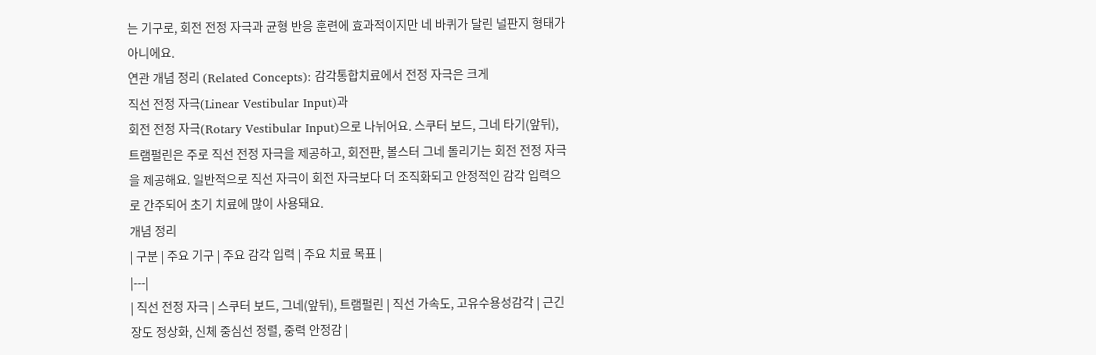는 기구로, 회전 전정 자극과 균형 반응 훈련에 효과적이지만 네 바퀴가 달린 널판지 형태가 아니에요.
연관 개념 정리 (Related Concepts): 감각통합치료에서 전정 자극은 크게
직선 전정 자극(Linear Vestibular Input)과
회전 전정 자극(Rotary Vestibular Input)으로 나뉘어요. 스쿠터 보드, 그네 타기(앞뒤), 트램펄린은 주로 직선 전정 자극을 제공하고, 회전판, 볼스터 그네 돌리기는 회전 전정 자극을 제공해요. 일반적으로 직선 자극이 회전 자극보다 더 조직화되고 안정적인 감각 입력으로 간주되어 초기 치료에 많이 사용돼요.
개념 정리
| 구분 | 주요 기구 | 주요 감각 입력 | 주요 치료 목표 |
|---|
| 직선 전정 자극 | 스쿠터 보드, 그네(앞뒤), 트램펄린 | 직선 가속도, 고유수용성감각 | 근긴장도 정상화, 신체 중심선 정렬, 중력 안정감 |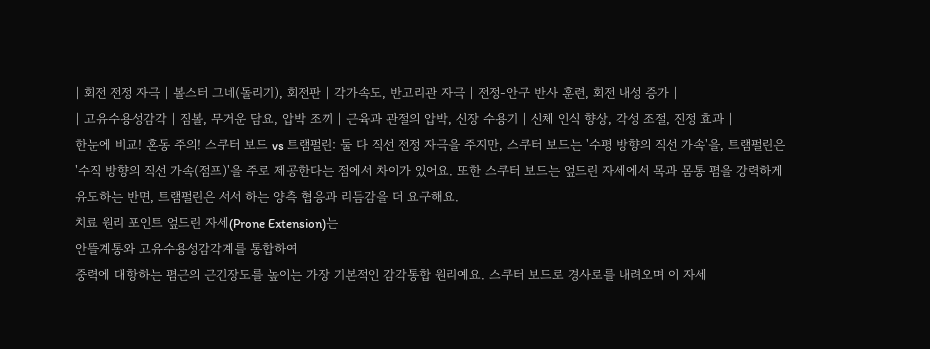| 회전 전정 자극 | 볼스터 그네(돌리기), 회전판 | 각가속도, 반고리관 자극 | 전정-안구 반사 훈련, 회전 내성 증가 |
| 고유수용성감각 | 짐볼, 무거운 담요, 압박 조끼 | 근육과 관절의 압박, 신장 수용기 | 신체 인식 향상, 각성 조절, 진정 효과 |
한눈에 비교! 혼동 주의! 스쿠터 보드 vs 트램펄린: 둘 다 직선 전정 자극을 주지만, 스쿠터 보드는 '수평 방향의 직선 가속'을, 트램펄린은 '수직 방향의 직선 가속(점프)'을 주로 제공한다는 점에서 차이가 있어요. 또한 스쿠터 보드는 엎드린 자세에서 목과 몸통 폄을 강력하게 유도하는 반면, 트램펄린은 서서 하는 양측 협응과 리듬감을 더 요구해요.
치료 원리 포인트 엎드린 자세(Prone Extension)는
안뜰계통와 고유수용성감각계를 통합하여
중력에 대항하는 폄근의 근긴장도를 높이는 가장 기본적인 감각통합 원리예요. 스쿠터 보드로 경사로를 내려오며 이 자세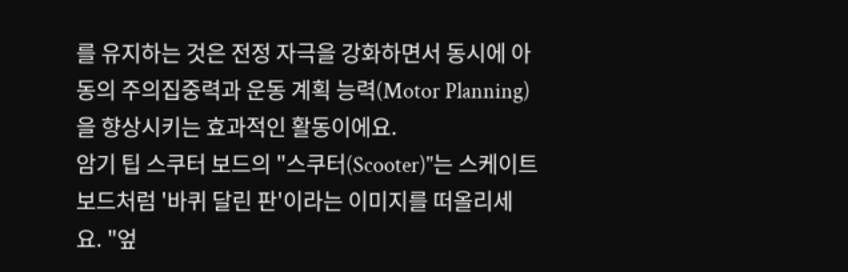를 유지하는 것은 전정 자극을 강화하면서 동시에 아동의 주의집중력과 운동 계획 능력(Motor Planning)을 향상시키는 효과적인 활동이에요.
암기 팁 스쿠터 보드의 "스쿠터(Scooter)"는 스케이트보드처럼 '바퀴 달린 판'이라는 이미지를 떠올리세요. "엎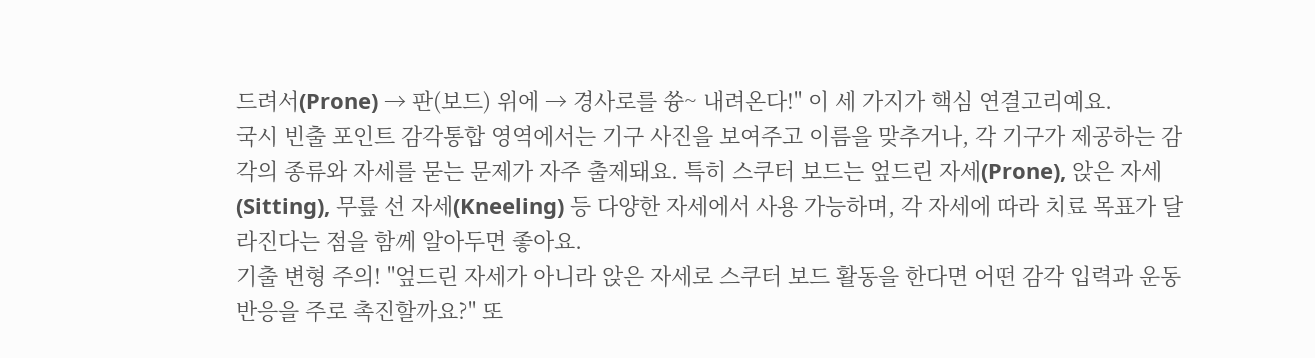드려서(Prone) → 판(보드) 위에 → 경사로를 쓩~ 내려온다!" 이 세 가지가 핵심 연결고리예요.
국시 빈출 포인트 감각통합 영역에서는 기구 사진을 보여주고 이름을 맞추거나, 각 기구가 제공하는 감각의 종류와 자세를 묻는 문제가 자주 출제돼요. 특히 스쿠터 보드는 엎드린 자세(Prone), 앉은 자세(Sitting), 무릎 선 자세(Kneeling) 등 다양한 자세에서 사용 가능하며, 각 자세에 따라 치료 목표가 달라진다는 점을 함께 알아두면 좋아요.
기출 변형 주의! "엎드린 자세가 아니라 앉은 자세로 스쿠터 보드 활동을 한다면 어떤 감각 입력과 운동 반응을 주로 촉진할까요?" 또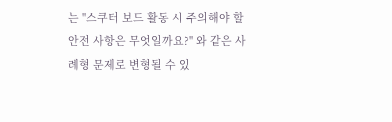는 "스쿠터 보드 활동 시 주의해야 할 안전 사항은 무엇일까요?" 와 같은 사례형 문제로 변형될 수 있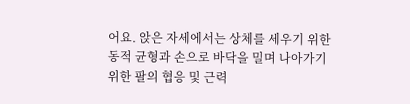어요. 앉은 자세에서는 상체를 세우기 위한 동적 균형과 손으로 바닥을 밀며 나아가기 위한 팔의 협응 및 근력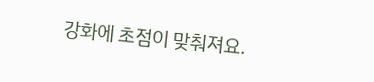강화에 초점이 맞춰져요.